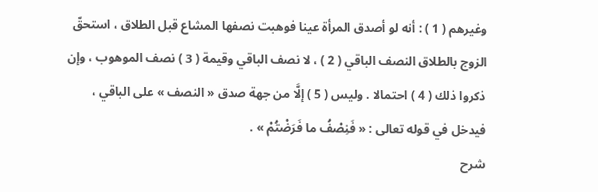وغيرهم ( 1 ) : أنه لو أصدق المرأة عينا فوهبت نصفها المشاع قبل الطلاق ، استحقّ الزوج بالطلاق النصف الباقي ( 2 ) ، لا نصف الباقي وقيمة ( 3 ) نصف الموهوب ، وإن ذكروا ذلك ( 4 ) احتمالا . وليس ( 5 ) إلَّا من جهة صدق « النصف » على الباقي ، فيدخل في قوله تعالى : « فَنِصْفُ ما فَرَضْتُمْ » .
شرح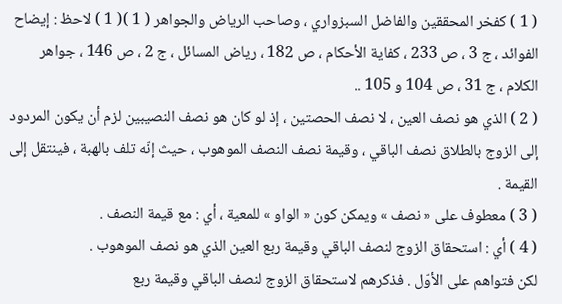( 1 ) كفخر المحققين والفاضل السبزواري ، وصاحب الرياض والجواهر ( 1 )( 1 ) لاحظ : إيضاح الفوائد ، ج 3 ، ص 233 ، كفاية الأحكام ، ص 182 ، رياض المسائل ، ج 2 ، ص 146 ، جواهر الكلام ، ج 31 ، ص 104 و 105 ..
( 2 ) الذي هو نصف العين ، لا نصف الحصتين ، إذ لو كان هو نصف النصيبين لزم أن يكون المردود إلى الزوج بالطلاق نصف الباقي ، وقيمة نصف النصف الموهوب ، حيث إنّه تلف بالهبة ، فينتقل إلى القيمة .
( 3 ) معطوف على « نصف » ويمكن كون « الواو » للمعية ، أي : مع قيمة النصف .
( 4 ) أي : استحقاق الزوج لنصف الباقي وقيمة ربع العين الذي هو نصف الموهوب .
لكن فتواهم على الأوّل . فذكرهم لاستحقاق الزوج لنصف الباقي وقيمة ربع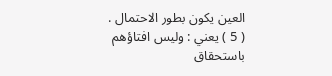العين يكون بطور الاحتمال .
( 5 ) يعني : وليس افتاؤهم باستحقاق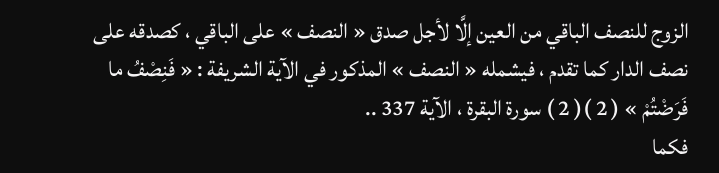الزوج للنصف الباقي من العين إلَّا لأجل صدق « النصف » على الباقي ، كصدقه على نصف الدار كما تقدم ، فيشمله « النصف » المذكور في الآية الشريفة : « فَنِصْفُ ما فَرَضْتُمْ » ( 2 )( 2 ) سورة البقرة ، الآية 337 ..
فكما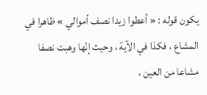يكون قوله : « أعطوا زيدا نصف أموالي » ظاهرا في المشاع ، فكذا في الآية ، وحيث إنّها وهبت نصفا مشاعا من العين ،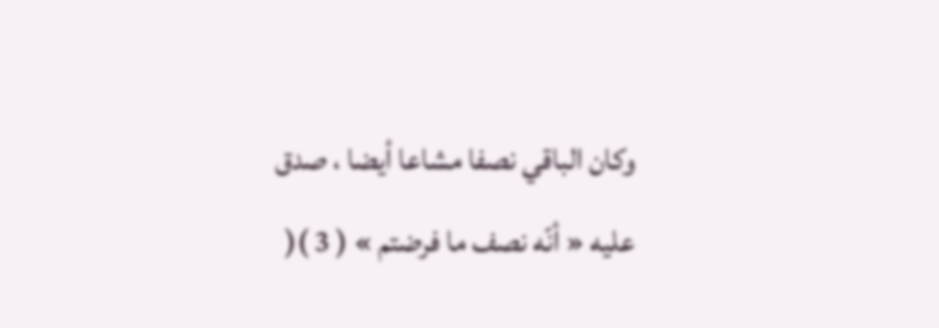وكان الباقي نصفا مشاعا أيضا ، صدق عليه « أنّه نصف ما فرضتم » ( 3 )(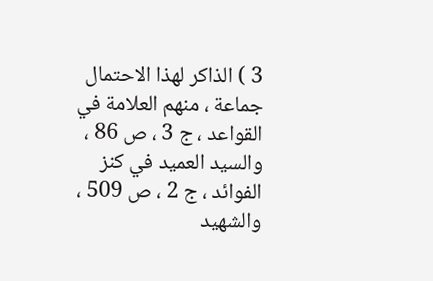3 ) الذاكر لهذا الاحتمال جماعة ، منهم العلامة في القواعد ، ج 3 ، ص 86 ، والسيد العميد في كنز الفوائد ، ج 2 ، ص 509 ، والشهيد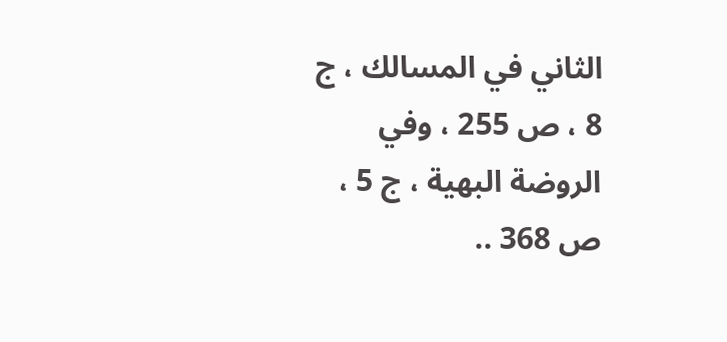الثاني في المسالك ، ج 8 ، ص 255 ، وفي الروضة البهية ، ج 5 ، ص 368 ..